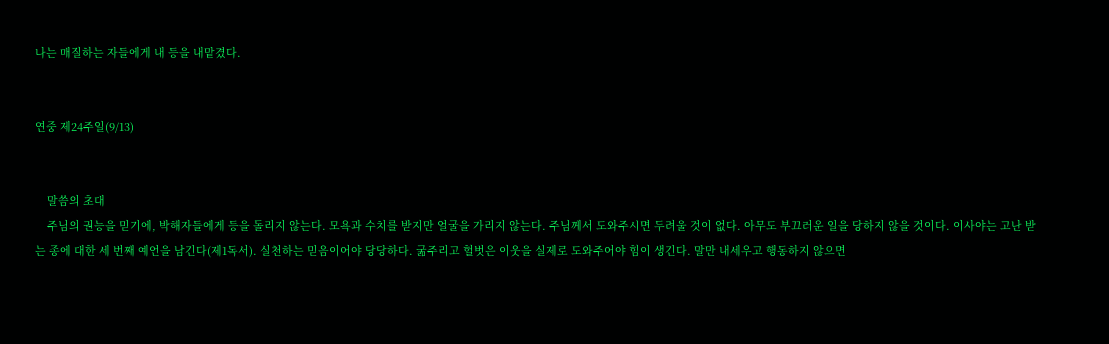나는 매질하는 자들에게 내 등을 내맡겼다.


연중 제24주일(9/13)


    말씀의 초대
    주님의 권능을 믿기에, 박해자들에게 등을 돌리지 않는다. 모욕과 수치를 받지만 얼굴을 가리지 않는다. 주님께서 도와주시면 두려울 것이 없다. 아무도 부끄러운 일을 당하지 않을 것이다. 이사야는 고난 받는 종에 대한 세 번째 예언을 남긴다(제1독서). 실천하는 믿음이어야 당당하다. 굶주리고 헐벗은 이웃을 실제로 도와주어야 힘이 생긴다. 말만 내세우고 행동하지 않으면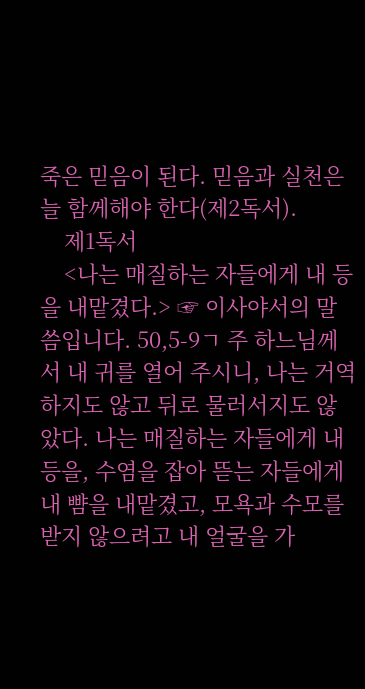죽은 믿음이 된다. 믿음과 실천은 늘 함께해야 한다(제2독서).
    제1독서
    <나는 매질하는 자들에게 내 등을 내맡겼다.> ☞ 이사야서의 말씀입니다. 50,5-9ㄱ 주 하느님께서 내 귀를 열어 주시니, 나는 거역하지도 않고 뒤로 물러서지도 않았다. 나는 매질하는 자들에게 내 등을, 수염을 잡아 뜯는 자들에게 내 뺨을 내맡겼고, 모욕과 수모를 받지 않으려고 내 얼굴을 가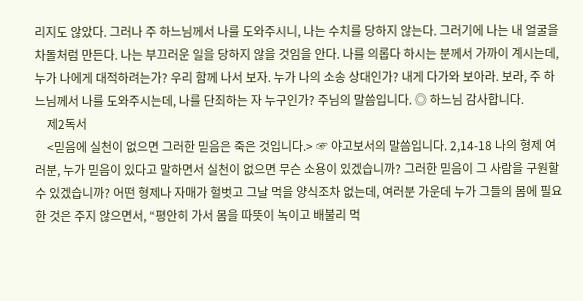리지도 않았다. 그러나 주 하느님께서 나를 도와주시니, 나는 수치를 당하지 않는다. 그러기에 나는 내 얼굴을 차돌처럼 만든다. 나는 부끄러운 일을 당하지 않을 것임을 안다. 나를 의롭다 하시는 분께서 가까이 계시는데, 누가 나에게 대적하려는가? 우리 함께 나서 보자. 누가 나의 소송 상대인가? 내게 다가와 보아라. 보라, 주 하느님께서 나를 도와주시는데, 나를 단죄하는 자 누구인가? 주님의 말씀입니다. ◎ 하느님 감사합니다.
    제2독서
    <믿음에 실천이 없으면 그러한 믿음은 죽은 것입니다.> ☞ 야고보서의 말씀입니다. 2,14-18 나의 형제 여러분, 누가 믿음이 있다고 말하면서 실천이 없으면 무슨 소용이 있겠습니까? 그러한 믿음이 그 사람을 구원할 수 있겠습니까? 어떤 형제나 자매가 헐벗고 그날 먹을 양식조차 없는데, 여러분 가운데 누가 그들의 몸에 필요한 것은 주지 않으면서, “평안히 가서 몸을 따뜻이 녹이고 배불리 먹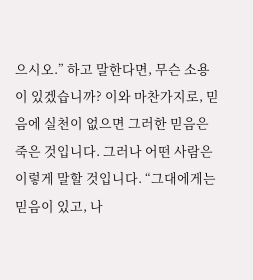으시오.” 하고 말한다면, 무슨 소용이 있겠습니까? 이와 마찬가지로, 믿음에 실천이 없으면 그러한 믿음은 죽은 것입니다. 그러나 어떤 사람은 이렇게 말할 것입니다. “그대에게는 믿음이 있고, 나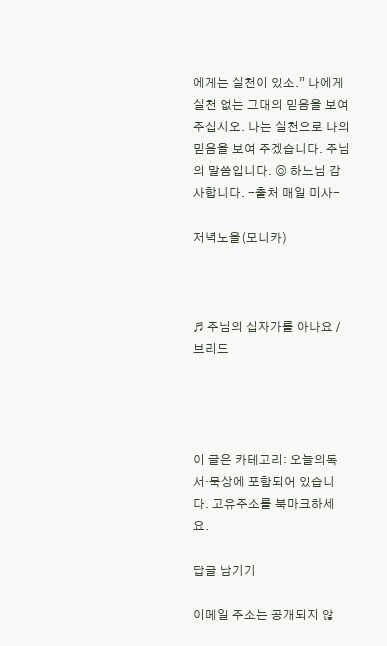에게는 실천이 있소.” 나에게 실천 없는 그대의 믿음을 보여 주십시오. 나는 실천으로 나의 믿음을 보여 주겠습니다. 주님의 말씀입니다. ◎ 하느님 감사합니다. -출처 매일 미사-

저녁노을(모니카)



♬ 주님의 십자가를 아나요 / 브리드




이 글은 카테고리: 오늘의독서·묵상에 포함되어 있습니다. 고유주소를 북마크하세요.

답글 남기기

이메일 주소는 공개되지 않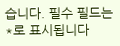습니다. 필수 필드는 *로 표시됩니다